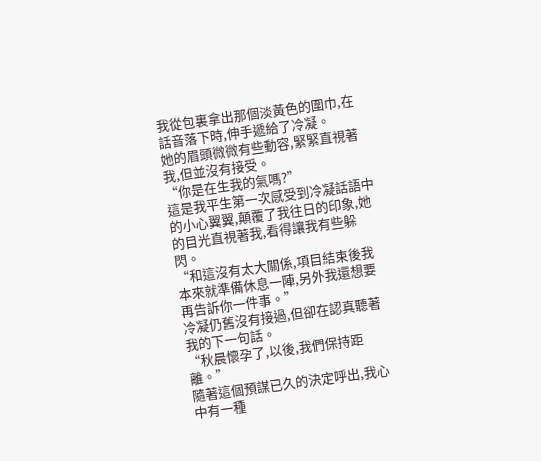我從包裏拿出那個淡黃色的圍巾,在話音落下時,伸手遞給了冷凝。
她的眉頭微微有些動容,緊緊直視著我,但並沒有接受。
“你是在生我的氣嗎?”
這是我平生第一次感受到冷凝話語中的小心翼翼,顛覆了我往日的印象,她的目光直視著我,看得讓我有些躲閃。
“和這沒有太大關係,項目結束後我本來就準備休息一陣,另外我還想要再告訴你一件事。”
冷凝仍舊沒有接過,但卻在認真聽著我的下一句話。
“秋晨懷孕了,以後,我們保持距離。”
隨著這個預謀已久的決定呼出,我心中有一種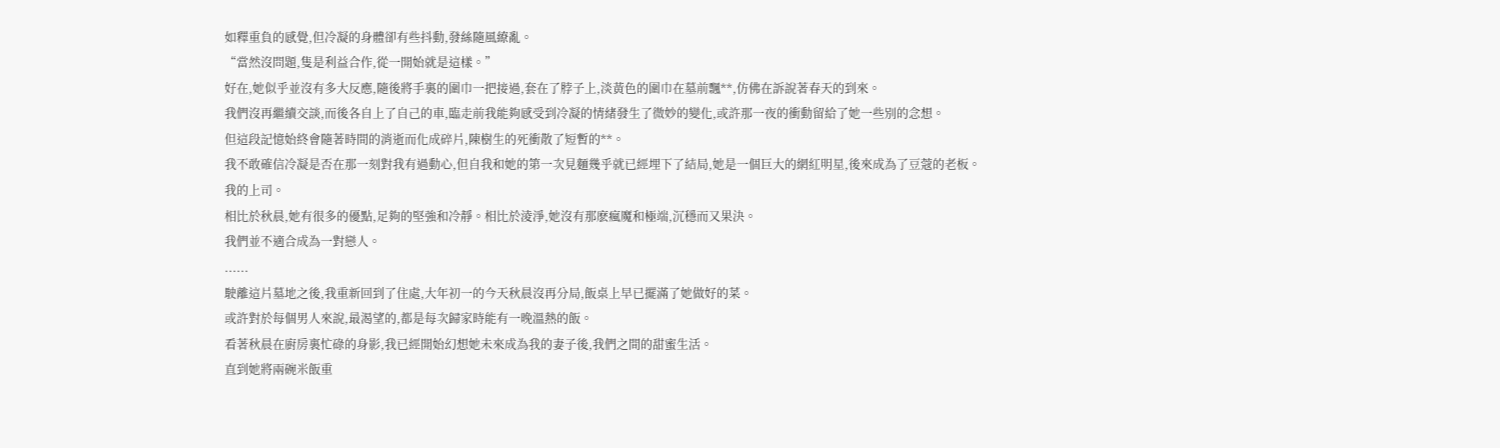如釋重負的感覺,但冷凝的身體卻有些抖動,發絲隨風繚亂。
“當然沒問題,隻是利益合作,從一開始就是這樣。”
好在,她似乎並沒有多大反應,隨後將手裏的圍巾一把接過,套在了脖子上,淡黃色的圍巾在墓前飄**,仿佛在訴說著春天的到來。
我們沒再繼續交談,而後各自上了自己的車,臨走前我能夠感受到冷凝的情緒發生了微妙的變化,或許那一夜的衝動留給了她一些別的念想。
但這段記憶始終會隨著時間的消逝而化成碎片,陳樹生的死衝散了短暫的**。
我不敢確信冷凝是否在那一刻對我有過動心,但自我和她的第一次見麵幾乎就已經埋下了結局,她是一個巨大的網紅明星,後來成為了豆蔻的老板。
我的上司。
相比於秋晨,她有很多的優點,足夠的堅強和冷靜。相比於淩淨,她沒有那麽瘋魔和極端,沉穩而又果決。
我們並不適合成為一對戀人。
......
駛離這片墓地之後,我重新回到了住處,大年初一的今天秋晨沒再分局,飯桌上早已擺滿了她做好的菜。
或許對於每個男人來說,最渴望的,都是每次歸家時能有一晚溫熱的飯。
看著秋晨在廚房裏忙碌的身影,我已經開始幻想她未來成為我的妻子後,我們之間的甜蜜生活。
直到她將兩碗米飯重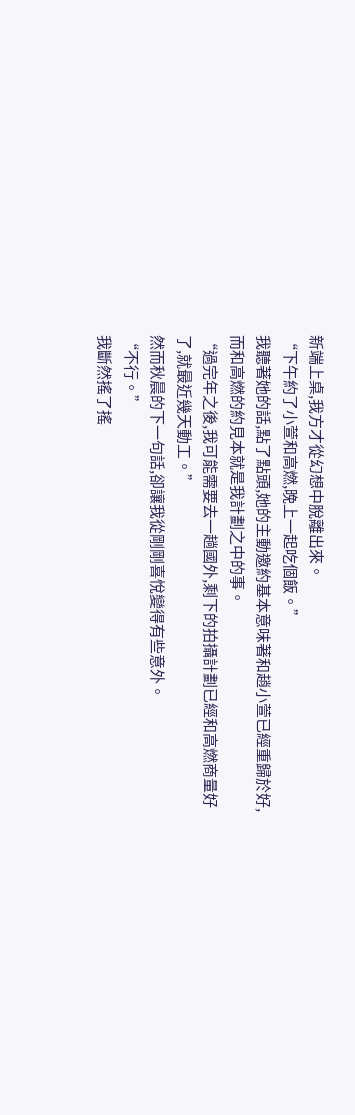新端上桌,我方才從幻想中脫離出來。
“下午約了小萱和高燃,晚上一起吃個飯。”
我聽著她的話,點了點頭,她的主動邀約基本意味著和趙小萱已經重歸於好,而和高燃的約見本就是我計劃之中的事。
“過完年之後,我可能需要去一趟國外,剩下的拍攝計劃已經和高燃商量好了,就最近幾天動工。”
然而秋晨的下一句話,卻讓我從剛剛喜悅變得有些意外。
“不行。”
我斷然搖了搖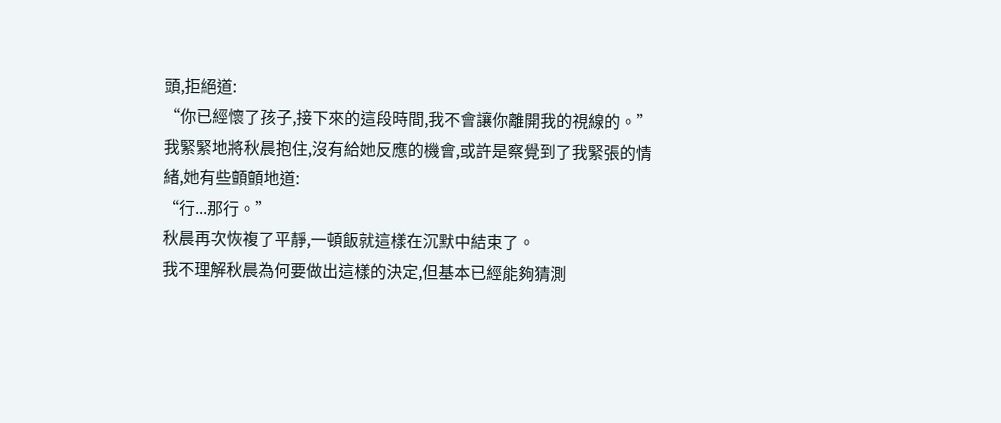頭,拒絕道:
“你已經懷了孩子,接下來的這段時間,我不會讓你離開我的視線的。”
我緊緊地將秋晨抱住,沒有給她反應的機會,或許是察覺到了我緊張的情緒,她有些顫顫地道:
“行...那行。”
秋晨再次恢複了平靜,一頓飯就這樣在沉默中結束了。
我不理解秋晨為何要做出這樣的決定,但基本已經能夠猜測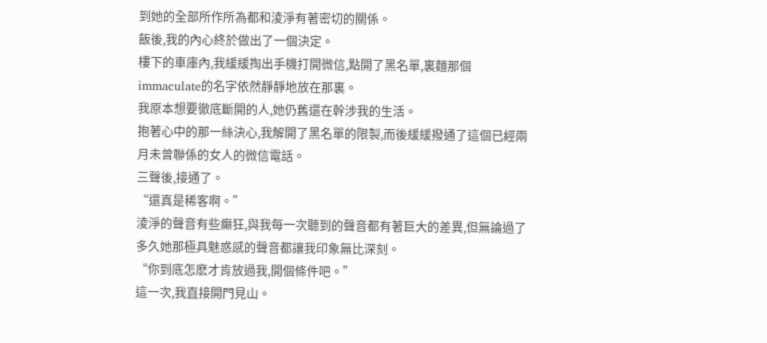到她的全部所作所為都和淩淨有著密切的關係。
飯後,我的內心終於做出了一個決定。
樓下的車庫內,我緩緩掏出手機打開微信,點開了黑名單,裏麵那個immaculate的名字依然靜靜地放在那裏。
我原本想要徹底斷開的人,她仍舊還在幹涉我的生活。
抱著心中的那一絲決心,我解開了黑名單的限製,而後緩緩撥通了這個已經兩月未曾聯係的女人的微信電話。
三聲後,接通了。
“還真是稀客啊。”
淩淨的聲音有些癲狂,與我每一次聽到的聲音都有著巨大的差異,但無論過了多久她那極具魅惑感的聲音都讓我印象無比深刻。
“你到底怎麽才肯放過我,開個條件吧。”
這一次,我直接開門見山。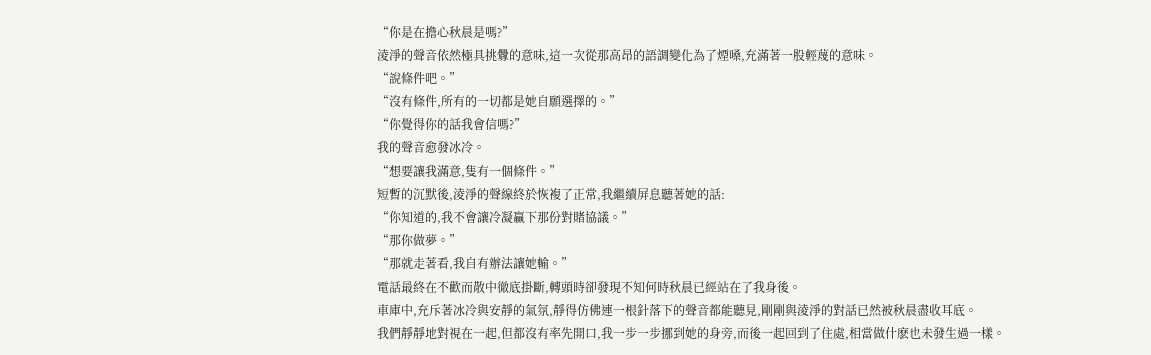“你是在擔心秋晨是嗎?”
淩淨的聲音依然極具挑釁的意味,這一次從那高昂的語調變化為了煙嗓,充滿著一股輕蔑的意味。
“說條件吧。”
“沒有條件,所有的一切都是她自願選擇的。”
“你覺得你的話我會信嗎?”
我的聲音愈發冰冷。
“想要讓我滿意,隻有一個條件。”
短暫的沉默後,淩淨的聲線終於恢複了正常,我繼續屏息聽著她的話:
“你知道的,我不會讓冷凝贏下那份對賭協議。”
“那你做夢。”
“那就走著看,我自有辦法讓她輸。”
電話最終在不歡而散中徹底掛斷,轉頭時卻發現不知何時秋晨已經站在了我身後。
車庫中,充斥著冰冷與安靜的氣氛,靜得仿佛連一根針落下的聲音都能聽見,剛剛與淩淨的對話已然被秋晨盡收耳底。
我們靜靜地對視在一起,但都沒有率先開口,我一步一步挪到她的身旁,而後一起回到了住處,相當做什麽也未發生過一樣。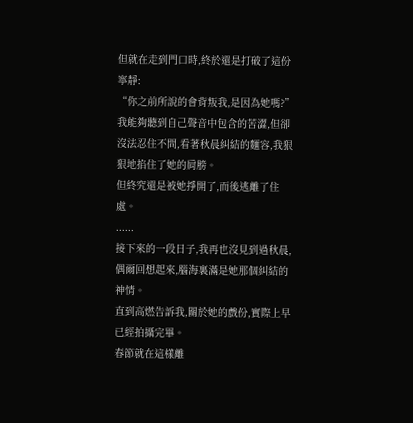但就在走到門口時,終於還是打破了這份寧靜:
“你之前所說的會背叛我,是因為她嗎?”
我能夠聽到自己聲音中包含的苦澀,但卻沒法忍住不問,看著秋晨糾結的麵容,我狠狠地掐住了她的肩膀。
但終究還是被她掙開了,而後逃離了住處。
......
接下來的一段日子,我再也沒見到過秋晨,偶爾回想起來,腦海裏滿是她那個糾結的神情。
直到高燃告訴我,關於她的戲份,實際上早已經拍攝完畢。
春節就在這樣離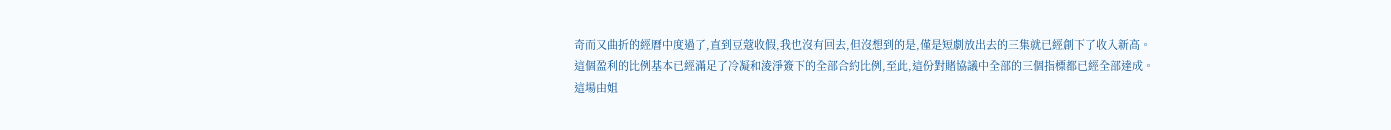奇而又曲折的經曆中度過了,直到豆蔻收假,我也沒有回去,但沒想到的是,僅是短劇放出去的三集就已經創下了收入新高。
這個盈利的比例基本已經滿足了冷凝和淩淨簽下的全部合約比例,至此,這份對賭協議中全部的三個指標都已經全部達成。
這場由姐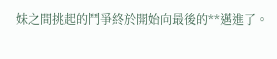妹之間挑起的鬥爭終於開始向最後的**邁進了。